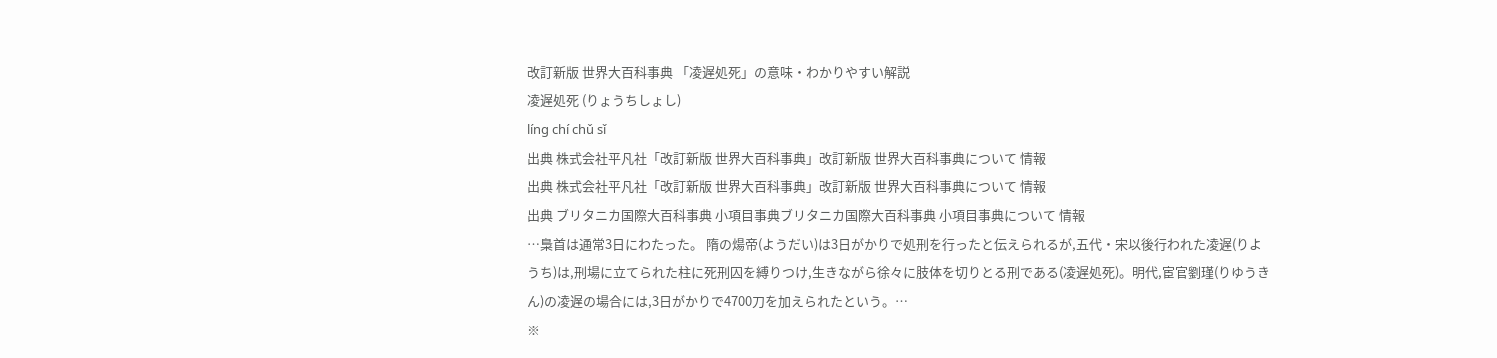改訂新版 世界大百科事典 「凌遅処死」の意味・わかりやすい解説
凌遅処死 (りょうちしょし)
líng chí chǔ sǐ
出典 株式会社平凡社「改訂新版 世界大百科事典」改訂新版 世界大百科事典について 情報
出典 株式会社平凡社「改訂新版 世界大百科事典」改訂新版 世界大百科事典について 情報
出典 ブリタニカ国際大百科事典 小項目事典ブリタニカ国際大百科事典 小項目事典について 情報
…梟首は通常3日にわたった。 隋の煬帝(ようだい)は3日がかりで処刑を行ったと伝えられるが,五代・宋以後行われた凌遅(りようち)は,刑場に立てられた柱に死刑囚を縛りつけ,生きながら徐々に肢体を切りとる刑である(凌遅処死)。明代,宦官劉瑾(りゆうきん)の凌遅の場合には,3日がかりで4700刀を加えられたという。…
※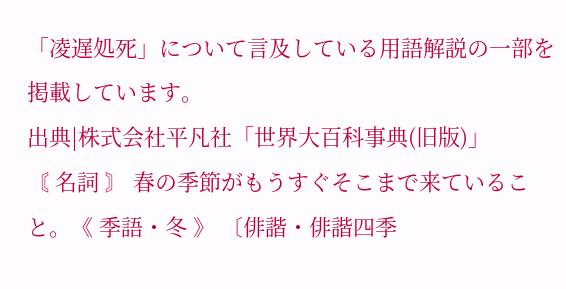「凌遅処死」について言及している用語解説の一部を掲載しています。
出典|株式会社平凡社「世界大百科事典(旧版)」
〘 名詞 〙 春の季節がもうすぐそこまで来ていること。《 季語・冬 》 〔俳諧・俳諧四季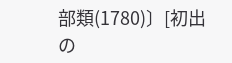部類(1780)〕[初出の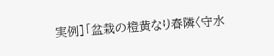実例]「盆栽の橙黄なり春隣〈守水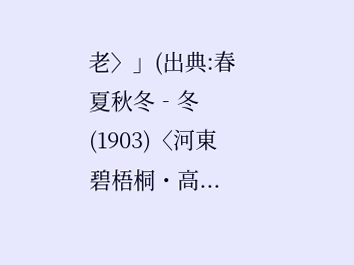老〉」(出典:春夏秋冬‐冬(1903)〈河東碧梧桐・高...